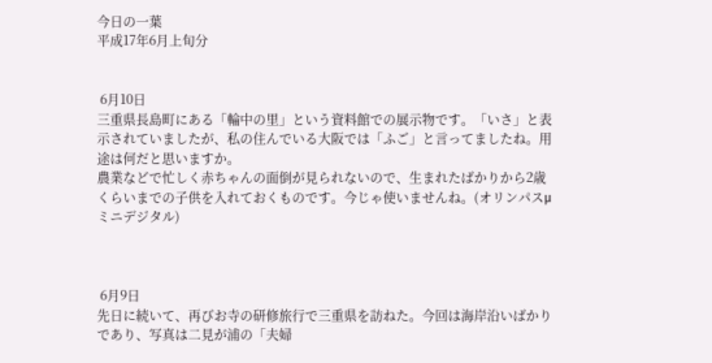今日の一葉
平成17年6月上旬分


 6月10日
三重県長島町にある「輪中の里」という資料館での展示物です。「いさ」と表示されていましたが、私の住んでいる大阪では「ふご」と言ってましたね。用途は何だと思いますか。
農業などで忙しく赤ちゃんの面倒が見られないので、生まれたばかりから2歳くらいまでの子供を入れておくものです。今じゃ使いませんね。(オリンパスμミニデジタル)



 6月9日
先日に続いて、再びお寺の研修旅行で三重県を訪ねた。今回は海岸沿いばかりであり、写真は二見が浦の「夫婦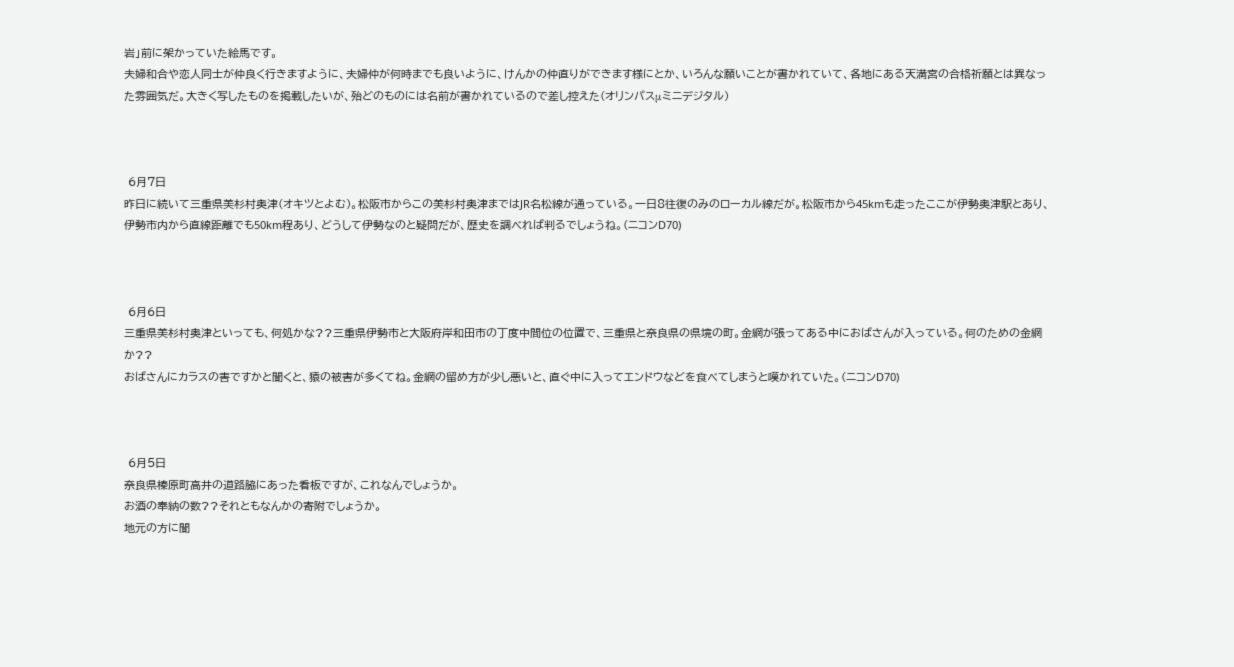岩」前に架かっていた絵馬です。
夫婦和合や恋人同士が仲良く行きますように、夫婦仲が何時までも良いように、けんかの仲直りができます様にとか、いろんな願いことが書かれていて、各地にある天満宮の合格祈願とは異なった雰囲気だ。大きく写したものを掲載したいが、殆どのものには名前が書かれているので差し控えた(オリンパスμミニデジタル)



 6月7日
昨日に続いて三重県美杉村奥津(オキツとよむ)。松阪市からこの美杉村奥津まではJR名松線が通っている。一日8往復のみのローカル線だが。松阪市から45kmも走ったここが伊勢奥津駅とあり、伊勢市内から直線距離でも50km程あり、どうして伊勢なのと疑問だが、歴史を調べれば判るでしょうね。(ニコンD70)



 6月6日
三重県美杉村奥津といっても、何処かな??三重県伊勢市と大阪府岸和田市の丁度中間位の位置で、三重県と奈良県の県境の町。金網が張ってある中におばさんが入っている。何のための金網か??
おばさんにカラスの害ですかと聞くと、猿の被害が多くてね。金網の留め方が少し悪いと、直ぐ中に入ってエンドウなどを食べてしまうと嘆かれていた。(ニコンD70)



 6月5日
奈良県榛原町高井の道路脇にあった看板ですが、これなんでしょうか。
お酒の奉納の数??それともなんかの寄附でしょうか。
地元の方に聞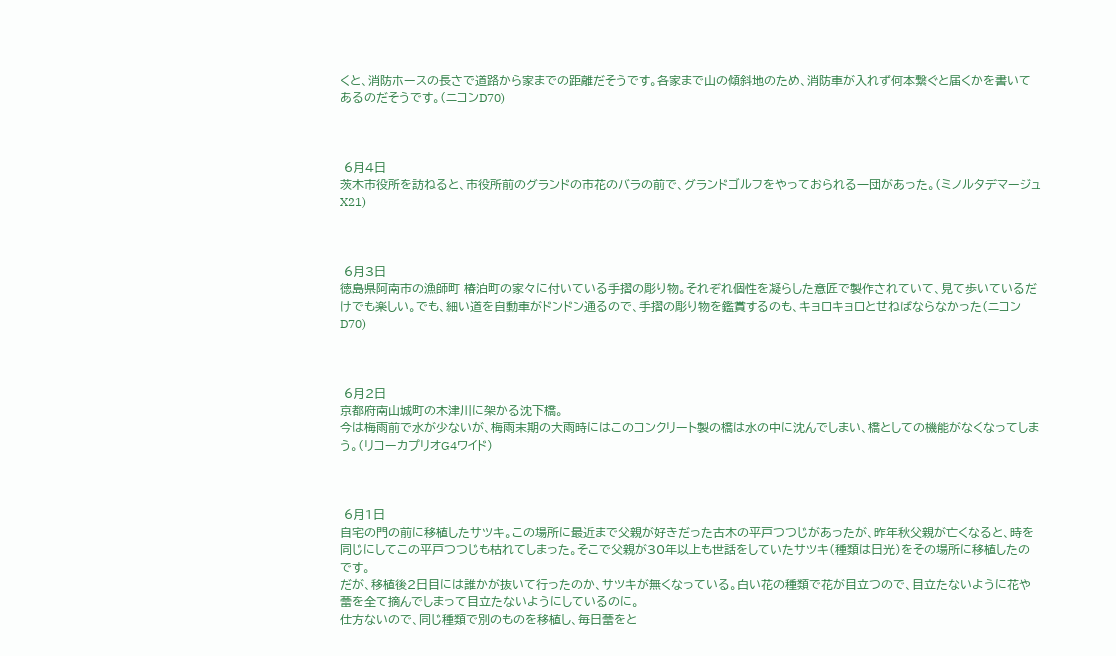くと、消防ホースの長さで道路から家までの距離だそうです。各家まで山の傾斜地のため、消防車が入れず何本繋ぐと届くかを書いてあるのだそうです。(ニコンD70)



 6月4日
茨木市役所を訪ねると、市役所前のグランドの市花のバラの前で、グランドゴルフをやっておられる一団があった。(ミノルタデマージュX21)



 6月3日
徳島県阿南市の漁師町 椿泊町の家々に付いている手摺の彫り物。それぞれ個性を凝らした意匠で製作されていて、見て歩いているだけでも楽しい。でも、細い道を自動車がドンドン通るので、手摺の彫り物を鑑賞するのも、キョロキョロとせねばならなかった(ニコンD70)



 6月2日
京都府南山城町の木津川に架かる沈下橋。
今は梅雨前で水が少ないが、梅雨末期の大雨時にはこのコンクリート製の橋は水の中に沈んでしまい、橋としての機能がなくなってしまう。(リコーカプリオG4ワイド)



 6月1日
自宅の門の前に移植したサツキ。この場所に最近まで父親が好きだった古木の平戸つつじがあったが、昨年秋父親が亡くなると、時を同じにしてこの平戸つつじも枯れてしまった。そこで父親が30年以上も世話をしていたサツキ(種類は日光)をその場所に移植したのです。
だが、移植後2日目には誰かが抜いて行ったのか、サツキが無くなっている。白い花の種類で花が目立つので、目立たないように花や蕾を全て摘んでしまって目立たないようにしているのに。
仕方ないので、同じ種類で別のものを移植し、毎日蕾をと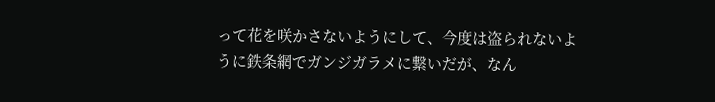って花を咲かさないようにして、今度は盗られないように鉄条網でガンジガラメに繋いだが、なん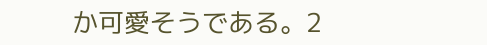か可愛そうである。2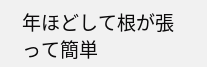年ほどして根が張って簡単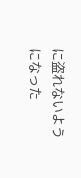に盗れないようになった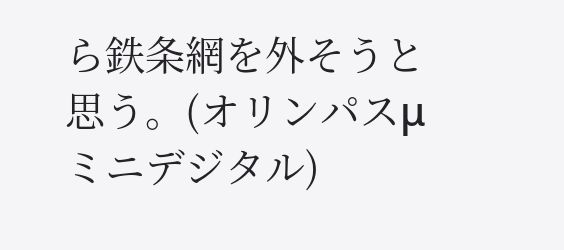ら鉄条網を外そうと思う。(オリンパスμミニデジタル)